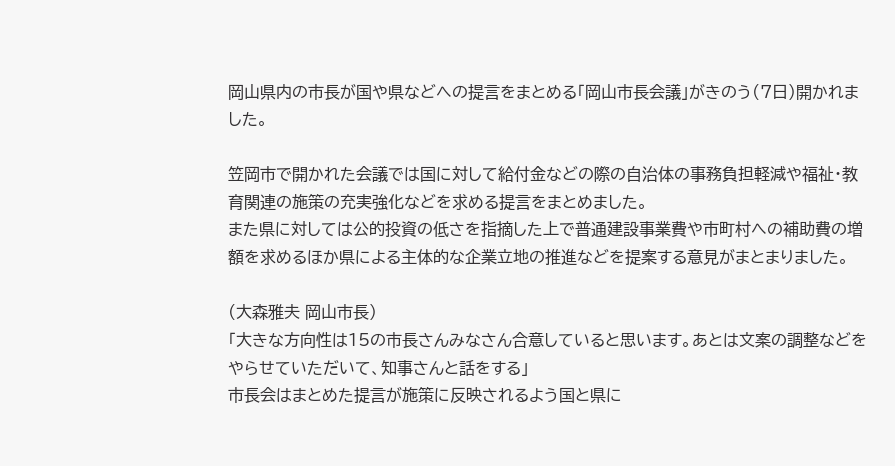岡山県内の市長が国や県などへの提言をまとめる「岡山市長会議」がきのう(7日)開かれました。

笠岡市で開かれた会議では国に対して給付金などの際の自治体の事務負担軽減や福祉・教育関連の施策の充実強化などを求める提言をまとめました。
また県に対しては公的投資の低さを指摘した上で普通建設事業費や市町村への補助費の増額を求めるほか県による主体的な企業立地の推進などを提案する意見がまとまりました。

(大森雅夫 岡山市長)
「大きな方向性は15の市長さんみなさん合意していると思います。あとは文案の調整などをやらせていただいて、知事さんと話をする」
市長会はまとめた提言が施策に反映されるよう国と県に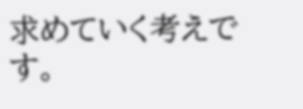求めていく考えです。